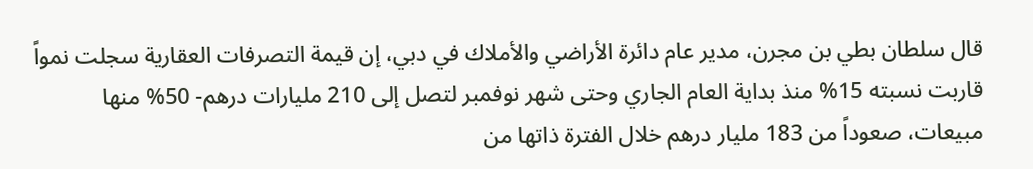قال سلطان بطي بن مجرن، مدير عام دائرة الأراضي والأملاك في دبي، إن قيمة التصرفات العقارية سجلت نمواً قاربت نسبته 15% منذ بداية العام الجاري وحتى شهر نوفمبر لتصل إلى 210 مليارات درهم- 50% منها مبيعات، صعوداً من 183 مليار درهم خلال الفترة ذاتها من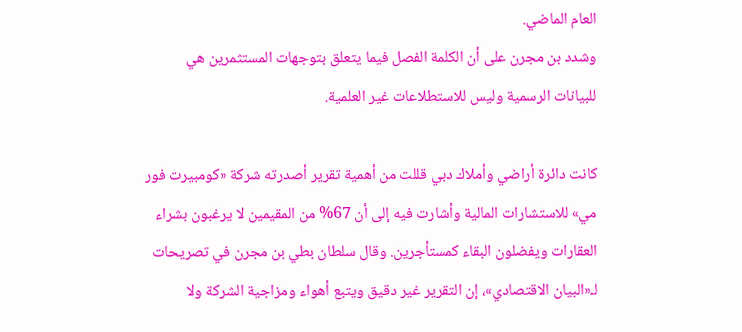العام الماضي.
وشدد بن مجرن على أن الكلمة الفصل فيما يتعلق بتوجهات المستثمرين هي للبيانات الرسمية وليس للاستطلاعات غير العلمية.

كانت دائرة أراضي وأملاك دبي قللت من أهمية تقرير أصدرته شركة «كومبيرت فور مي» للاستشارات المالية وأشارت فيه إلى أن 67% من المقيمين لا يرغبون بشراء العقارات ويفضلون البقاء كمستأجرين. وقال سلطان بطي بن مجرن في تصريحات لـ«البيان الاقتصادي»، إن التقرير غير دقيق ويتبع أهواء ومزاجية الشركة ولا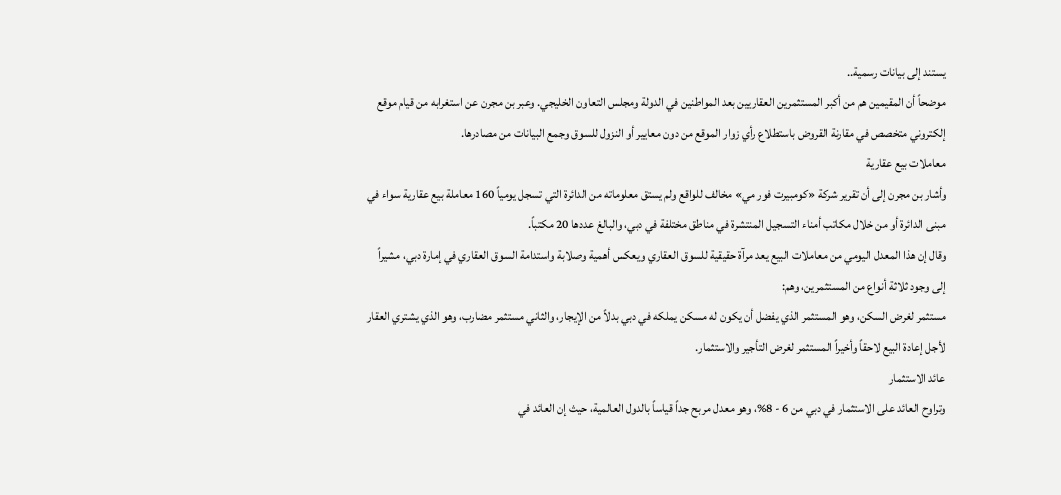يستند إلى بيانات رسمية..
موضحاً أن المقيمين هم من أكبر المستثمرين العقاريين بعد المواطنين في الدولة ومجلس التعاون الخليجي. وعبر بن مجرن عن استغرابه من قيام موقع إلكتروني متخصص في مقارنة القروض باستطلاع رأي زوار الموقع من دون معايير أو النزول للسوق وجمع البيانات من مصادرها.
معاملات بيع عقارية
وأشار بن مجرن إلى أن تقرير شركة «كومبيرت فور مي» مخالف للواقع ولم يستق معلوماته من الدائرة التي تسجل يومياً 160 معاملة بيع عقارية سواء في مبنى الدائرة أو من خلال مكاتب أمناء التسجيل المنتشرة في مناطق مختلفة في دبي، والبالغ عددها 20 مكتباً.
وقال إن هذا المعدل اليومي من معاملات البيع يعد مرآة حقيقية للسوق العقاري ويعكس أهمية وصلابة واستدامة السوق العقاري في إمارة دبي، مشيراً إلى وجود ثلاثة أنواع من المستثمرين، وهم:
مستثمر لغرض السكن، وهو المستثمر الذي يفضل أن يكون له مسكن يملكه في دبي بدلاً من الإيجار، والثاني مستثمر مضارب، وهو الذي يشتري العقار لأجل إعادة البيع لاحقاً وأخيراً المستثمر لغرض التأجير والاستثمار.
عائد الاستثمار
وتراوح العائد على الاستثمار في دبي من 6 - 8%، وهو معدل مربح جداً قياساً بالدول العالمية، حيث إن العائد في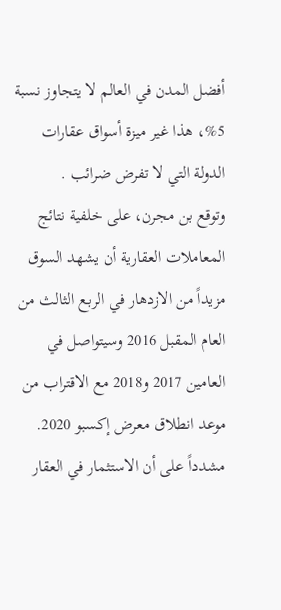أفضل المدن في العالم لا يتجاوز نسبة 5%، هذا غير ميزة أسواق عقارات الدولة التي لا تفرض ضرائب .
وتوقع بن مجرن، على خلفية نتائج المعاملات العقارية أن يشهد السوق مزيداً من الازدهار في الربع الثالث من العام المقبل 2016 وسيتواصل في العامين 2017 و2018 مع الاقتراب من موعد انطلاق معرض إكسبو 2020. مشدداً على أن الاستثمار في العقار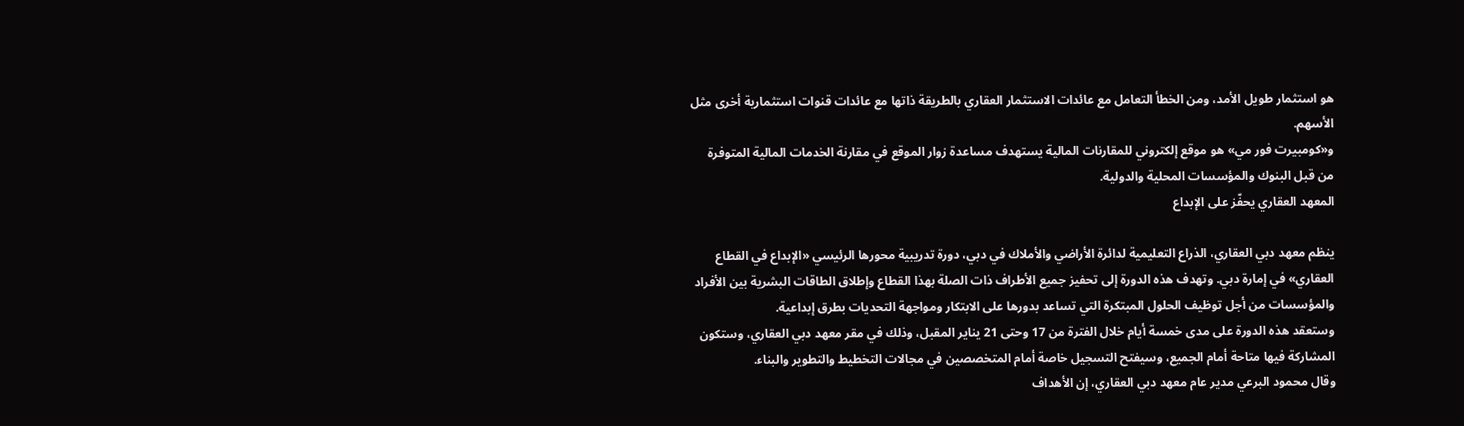هو استثمار طويل الأمد، ومن الخطأ التعامل مع عائدات الاستثمار العقاري بالطريقة ذاتها مع عائدات قنوات استثمارية أخرى مثل الأسهم.
و«كومبيرت فور مي» هو موقع إلكتروني للمقارنات المالية يستهدف مساعدة زوار الموقع في مقارنة الخدمات المالية المتوفرة من قبل البنوك والمؤسسات المحلية والدولية.
المعهد العقاري يحفّز على الإبداع

ينظم معهد دبي العقاري، الذراع التعليمية لدائرة الأراضي والأملاك في دبي، دورة تدريبية محورها الرئيسي «الإبداع في القطاع العقاري» في إمارة دبي. وتهدف هذه الدورة إلى تحفيز جميع الأطراف ذات الصلة بهذا القطاع وإطلاق الطاقات البشرية بين الأفراد والمؤسسات من أجل توظيف الحلول المبتكرة التي تساعد بدورها على الابتكار ومواجهة التحديات بطرق إبداعية.
وستعقد هذه الدورة على مدى خمسة أيام خلال الفترة من 17 وحتى 21 يناير المقبل، وذلك في مقر معهد دبي العقاري، وستكون المشاركة فيها متاحة أمام الجميع، وسيفتح التسجيل خاصة أمام المتخصصين في مجالات التخطيط والتطوير والبناء.
وقال محمود البرعي مدير عام معهد دبي العقاري، إن الأهداف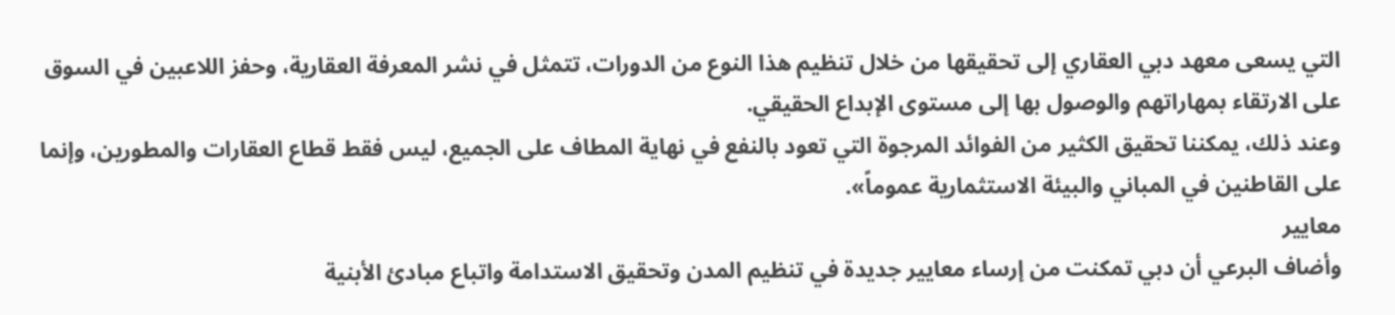التي يسعى معهد دبي العقاري إلى تحقيقها من خلال تنظيم هذا النوع من الدورات، تتمثل في نشر المعرفة العقارية، وحفز اللاعبين في السوق على الارتقاء بمهاراتهم والوصول بها إلى مستوى الإبداع الحقيقي.
وعند ذلك، يمكننا تحقيق الكثير من الفوائد المرجوة التي تعود بالنفع في نهاية المطاف على الجميع، ليس فقط قطاع العقارات والمطورين، وإنما على القاطنين في المباني والبيئة الاستثمارية عموماً».
معايير
وأضاف البرعي أن دبي تمكنت من إرساء معايير جديدة في تنظيم المدن وتحقيق الاستدامة واتباع مبادئ الأبنية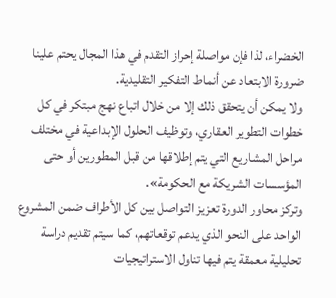الخضراء، لذا فإن مواصلة إحراز التقدم في هذا المجال يحتم علينا ضرورة الابتعاد عن أنماط التفكير التقليدية.
ولا يمكن أن يتحقق ذلك إلا من خلال اتباع نهج مبتكر في كل خطوات التطوير العقاري، وتوظيف الحلول الإبداعية في مختلف مراحل المشاريع التي يتم إطلاقها من قبل المطورين أو حتى المؤسسات الشريكة مع الحكومة».
وتركز محاور الدورة تعزيز التواصل بين كل الأطراف ضمن المشروع الواحد على النحو الذي يدعم توقعاتهم، كما سيتم تقديم دراسة تحليلية معمقة يتم فيها تناول الاستراتيجيات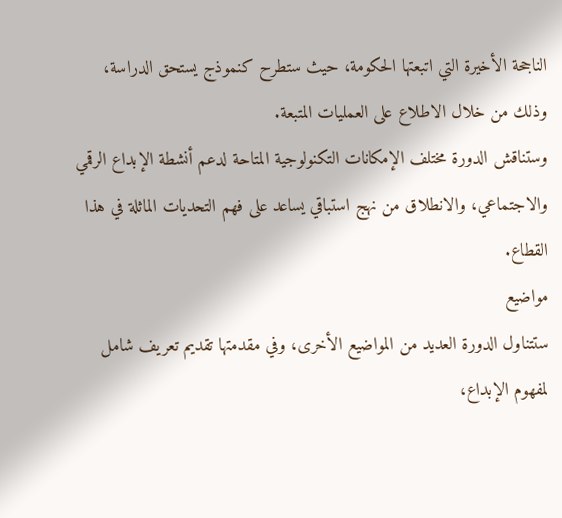الناجحة الأخيرة التي اتبعتها الحكومة، حيث ستطرح كنموذج يستحق الدراسة، وذلك من خلال الاطلاع على العمليات المتبعة.
وستناقش الدورة مختلف الإمكانات التكنولوجية المتاحة لدعم أنشطة الإبداع الرقمي والاجتماعي، والانطلاق من نهج استباقي يساعد على فهم التحديات الماثلة في هذا القطاع.
مواضيع
ستتناول الدورة العديد من المواضيع الأخرى، وفي مقدمتها تقديم تعريف شامل لمفهوم الإبداع،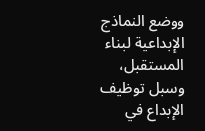ووضع النماذج الإبداعية لبناء المستقبل، وسبل توظيف الإبداع في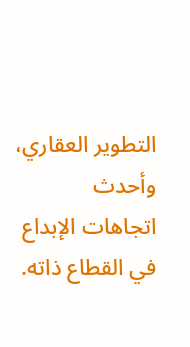التطوير العقاري، وأحدث اتجاهات الإبداع في القطاع ذاته.